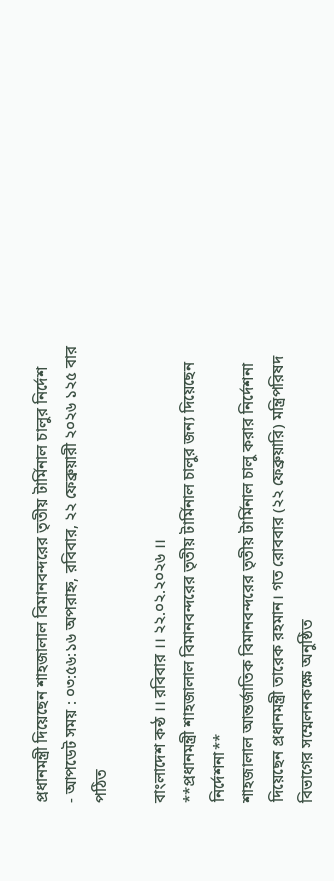প্রধানমন্ত্রী দিয়েছেন শাহজালাল বিমানবন্দরের তৃতীয় টার্মিনাল চালুর নির্দেশ
- আপডেট সময় : ০৩:৫৬:১৬ অপরাহ্ন, রবিবার, ২২ ফেব্রুয়ারী ২০২৬ ১২৫ বার পঠিত

বাংলাদেশ কন্ঠ ।। রবিবার ।। ২২.০২.২০২৬ ।।
**প্রধানমন্ত্রী শাহজালাল বিমানবন্দরের তৃতীয় টার্মিনাল চালুর জন্য দিয়েছেন নির্দেশনা**
শাহজালাল আন্তর্জাতিক বিমানবন্দরের তৃতীয় টার্মিনাল চালু করার নির্দেশনা দিয়েছেন প্রধানমন্ত্রী তারেক রহমান। গত রোববার (২২ ফেব্রুয়ারি) মন্ত্রিপরিষদ বিভাগের সম্মেলনকক্ষে অনুষ্ঠিত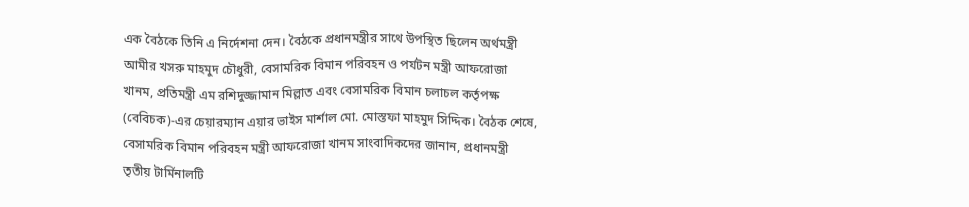এক বৈঠকে তিনি এ নির্দেশনা দেন। বৈঠকে প্রধানমন্ত্রীর সাথে উপস্থিত ছিলেন অর্থমন্ত্রী আমীর খসরু মাহমুদ চৌধুরী, বেসামরিক বিমান পরিবহন ও পর্যটন মন্ত্রী আফরোজা খানম, প্রতিমন্ত্রী এম রশিদুজ্জামান মিল্লাত এবং বেসামরিক বিমান চলাচল কর্তৃপক্ষ (বেবিচক)-এর চেয়ারম্যান এয়ার ভাইস মার্শাল মো. মোস্তফা মাহমুদ সিদ্দিক। বৈঠক শেষে, বেসামরিক বিমান পরিবহন মন্ত্রী আফরোজা খানম সাংবাদিকদের জানান, প্রধানমন্ত্রী তৃতীয় টার্মিনালটি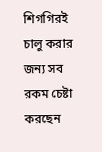শিগগিরই চালু করার জন্য সব রকম চেষ্টা করছেন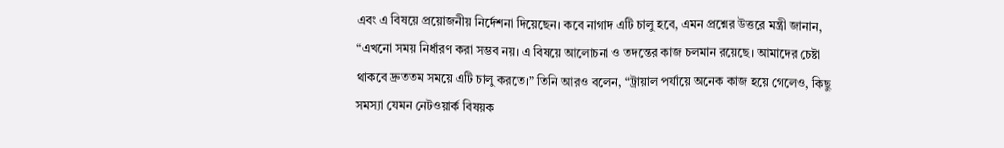এবং এ বিষয়ে প্রয়োজনীয় নির্দেশনা দিয়েছেন। কবে নাগাদ এটি চালু হবে, এমন প্রশ্নের উত্তরে মন্ত্রী জানান, “এখনো সময় নির্ধারণ করা সম্ভব নয়। এ বিষয়ে আলোচনা ও তদন্তের কাজ চলমান রয়েছে। আমাদের চেষ্টা থাকবে দ্রুততম সময়ে এটি চালু করতে।” তিনি আরও বলেন, “ট্রায়াল পর্যায়ে অনেক কাজ হয়ে গেলেও, কিছু সমস্যা যেমন নেটওয়ার্ক বিষয়ক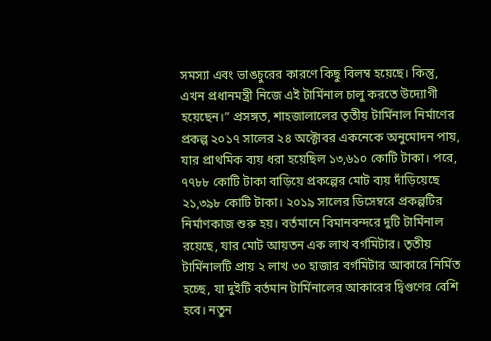সমস্যা এবং ভাঙচুরের কারণে কিছু বিলম্ব হয়েছে। কিন্তু, এখন প্রধানমন্ত্রী নিজে এই টার্মিনাল চালু করতে উদ্যোগী হয়েছেন।” প্রসঙ্গত, শাহজালালের তৃতীয় টার্মিনাল নির্মাণের প্রকল্প ২০১৭ সালের ২৪ অক্টোবর একনেকে অনুমোদন পায়, যার প্রাথমিক ব্যয় ধরা হয়েছিল ১৩,৬১০ কোটি টাকা। পরে, ৭৭৮৮ কোটি টাকা বাড়িয়ে প্রকল্পের মোট ব্যয় দাঁড়িয়েছে ২১,৩৯৮ কোটি টাকা। ২০১৯ সালের ডিসেম্বরে প্রকল্পটির নির্মাণকাজ শুরু হয়। বর্তমানে বিমানবন্দরে দুটি টার্মিনাল রয়েছে, যার মোট আয়তন এক লাখ বর্গমিটার। তৃতীয় টার্মিনালটি প্রায় ২ লাখ ৩০ হাজার বর্গমিটার আকারে নির্মিত হচ্ছে, যা দুইটি বর্তমান টার্মিনালের আকারের দ্বিগুণের বেশি হবে। নতুন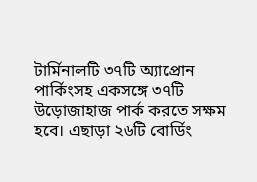টার্মিনালটি ৩৭টি অ্যাপ্রোন পার্কিংসহ একসঙ্গে ৩৭টি উড়োজাহাজ পার্ক করতে সক্ষম হবে। এছাড়া ২৬টি বোর্ডিং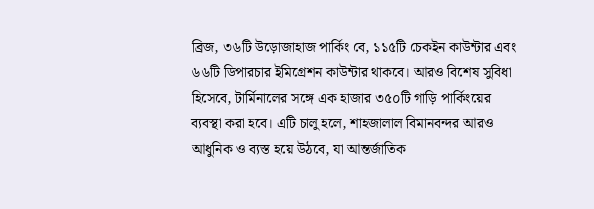ব্রিজ, ৩৬টি উড়োজাহাজ পার্কিং বে, ১১৫টি চেকইন কাউন্টার এবং ৬৬টি ডিপারচার ইমিগ্রেশন কাউন্টার থাকবে। আরও বিশেষ সুবিধা হিসেবে, টার্মিনালের সঙ্গে এক হাজার ৩৫০টি গাড়ি পার্কিংয়ের ব্যবস্থা করা হবে। এটি চালু হলে, শাহজালাল বিমানবন্দর আরও আধুনিক ও ব্যস্ত হয়ে উঠবে, যা আন্তর্জাতিক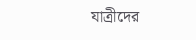যাত্রীদের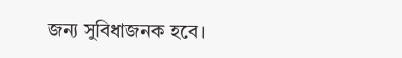জন্য সুবিধাজনক হবে।